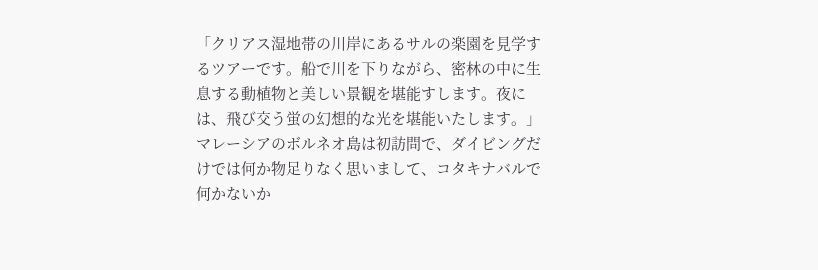「クリアス湿地帯の川岸にあるサルの楽園を見学するツアーです。船で川を下りながら、密林の中に生息する動植物と美しい景観を堪能すします。夜には、飛び交う蛍の幻想的な光を堪能いたします。」
マレーシアのボルネオ島は初訪問で、ダイビングだけでは何か物足りなく思いまして、コタキナバルで何かないか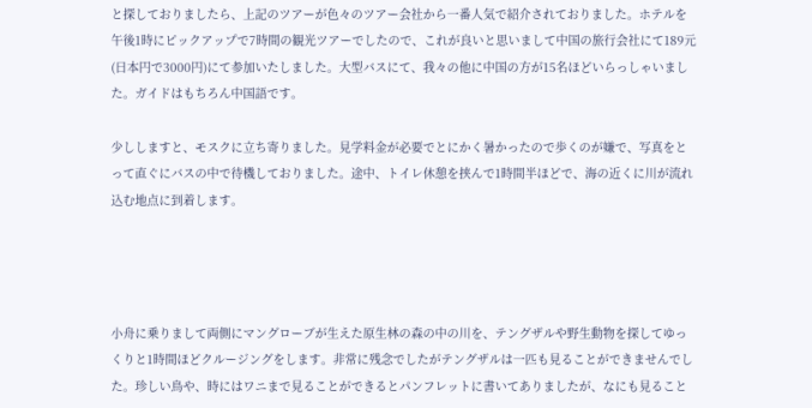と探しておりましたら、上記のツアーが色々のツアー会社から一番人気で紹介されておりました。ホテルを午後1時にピックアップで7時間の観光ツアーでしたので、これが良いと思いまして中国の旅行会社にて189元(日本円で3000円)にて参加いたしました。大型バスにて、我々の他に中国の方が15名ほどいらっしゃいました。ガイドはもちろん中国語です。

少ししますと、モスクに立ち寄りました。見学料金が必要でとにかく暑かったので歩くのが嫌で、写真をとって直ぐにバスの中で待機しておりました。途中、トイレ休憩を挟んで1時間半ほどで、海の近くに川が流れ込む地点に到着します。




小舟に乗りまして両側にマングローブが生えた原生林の森の中の川を、テングザルや野生動物を探してゆっくりと1時間ほどクルージングをします。非常に残念でしたがテングザルは一匹も見ることができませんでした。珍しい鳥や、時にはワニまで見ることができるとパンフレットに書いてありましたが、なにも見ること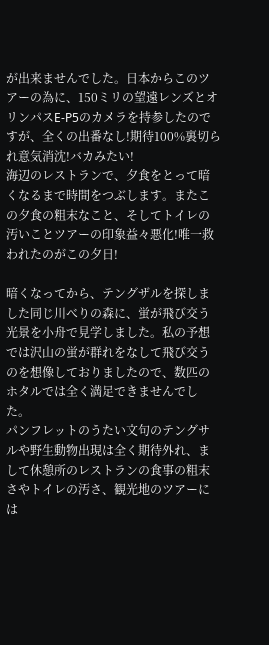が出来ませんでした。日本からこのツアーの為に、150ミリの望遠レンズとオリンパスE-P5のカメラを持参したのですが、全くの出番なし!期待100%裏切られ意気消沈!バカみたい!
海辺のレストランで、夕食をとって暗くなるまで時間をつぶします。またこの夕食の粗末なこと、そしてトイレの汚いことツアーの印象益々悪化!唯一救われたのがこの夕日!

暗くなってから、テングザルを探しました同じ川べりの森に、蛍が飛び交う光景を小舟で見学しました。私の予想では沢山の蛍が群れをなして飛び交うのを想像しておりましたので、数匹のホタルでは全く満足できませんでした。
パンフレットのうたい文句のテングサルや野生動物出現は全く期待外れ、まして休憩所のレストランの食事の粗末さやトイレの汚さ、観光地のツアーには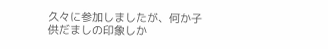久々に参加しましたが、何か子供だましの印象しか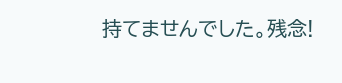持てませんでした。残念!